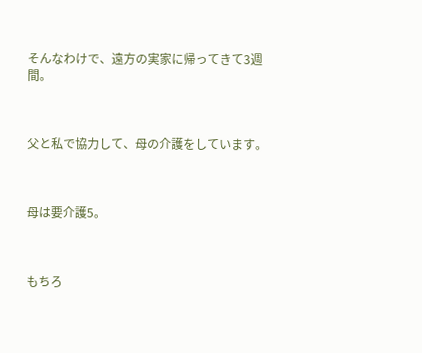そんなわけで、遠方の実家に帰ってきて3週間。



父と私で協力して、母の介護をしています。



母は要介護5。



もちろ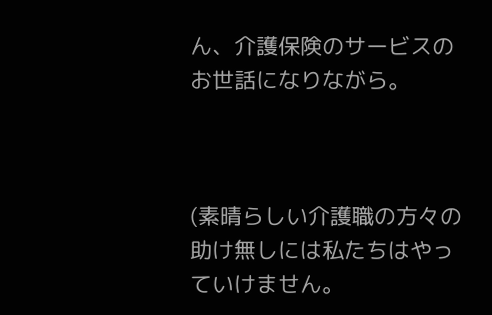ん、介護保険のサービスのお世話になりながら。



(素晴らしい介護職の方々の助け無しには私たちはやっていけません。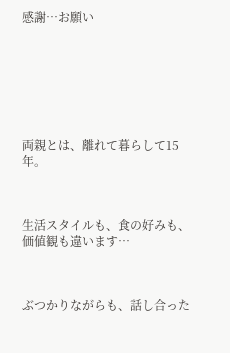感謝…お願い







両親とは、離れて暮らして15年。



生活スタイルも、食の好みも、価値観も違います…



ぶつかりながらも、話し合った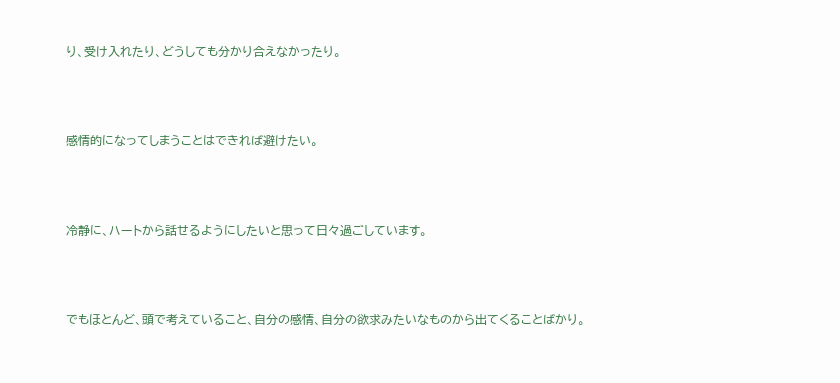り、受け入れたり、どうしても分かり合えなかったり。



感情的になってしまうことはできれば避けたい。



冷静に、ハートから話せるようにしたいと思って日々過ごしています。



でもほとんど、頭で考えていること、自分の感情、自分の欲求みたいなものから出てくることばかり。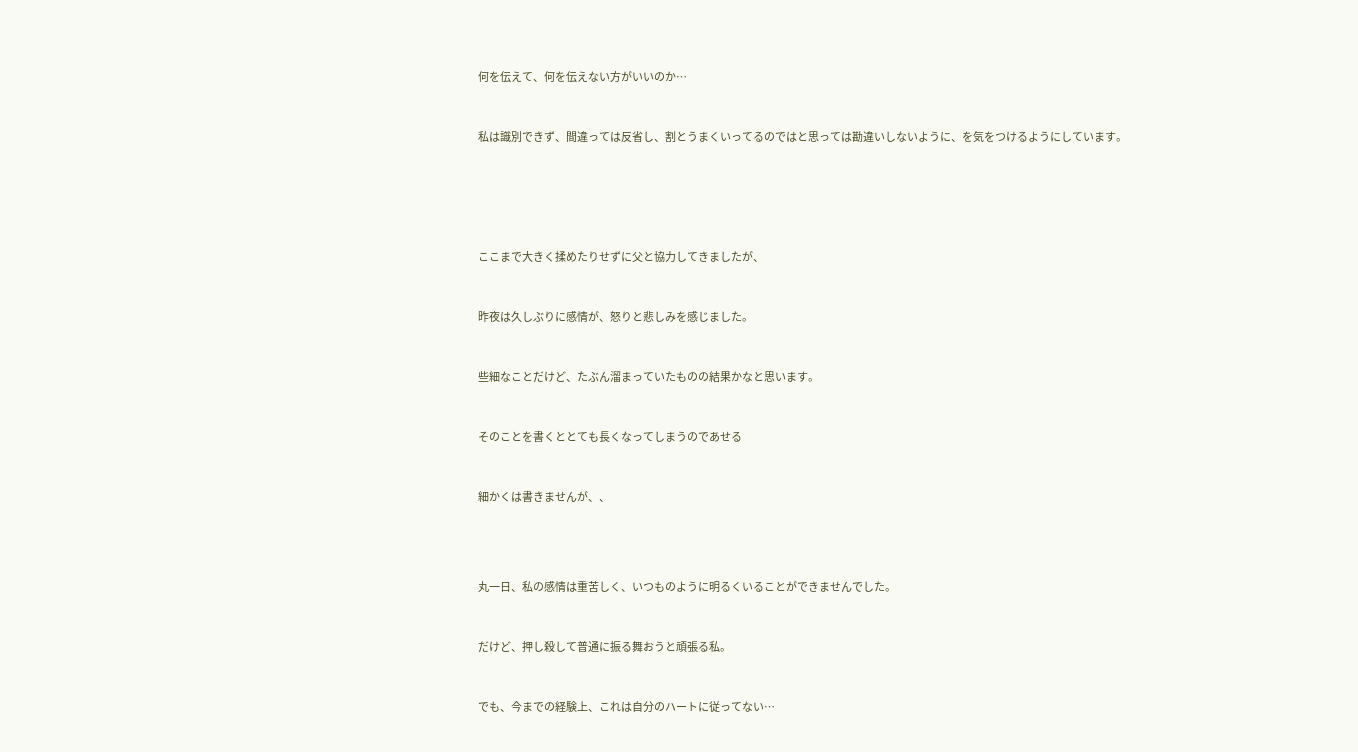何を伝えて、何を伝えない方がいいのか…



私は識別できず、間違っては反省し、割とうまくいってるのではと思っては勘違いしないように、を気をつけるようにしています。







ここまで大きく揉めたりせずに父と協力してきましたが、



昨夜は久しぶりに感情が、怒りと悲しみを感じました。



些細なことだけど、たぶん溜まっていたものの結果かなと思います。



そのことを書くととても長くなってしまうのであせる



細かくは書きませんが、、





丸一日、私の感情は重苦しく、いつものように明るくいることができませんでした。



だけど、押し殺して普通に振る舞おうと頑張る私。



でも、今までの経験上、これは自分のハートに従ってない…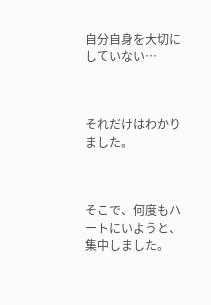自分自身を大切にしていない…



それだけはわかりました。



そこで、何度もハートにいようと、集中しました。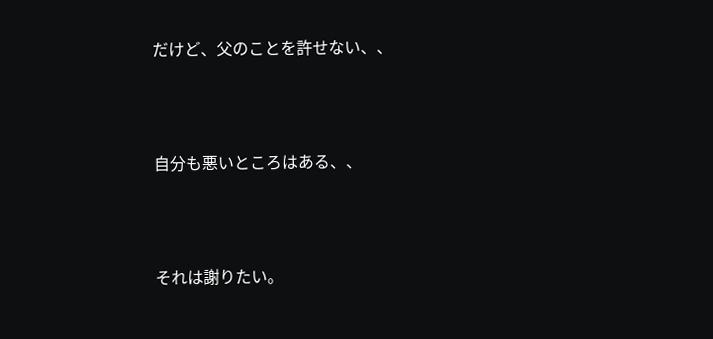だけど、父のことを許せない、、



自分も悪いところはある、、



それは謝りたい。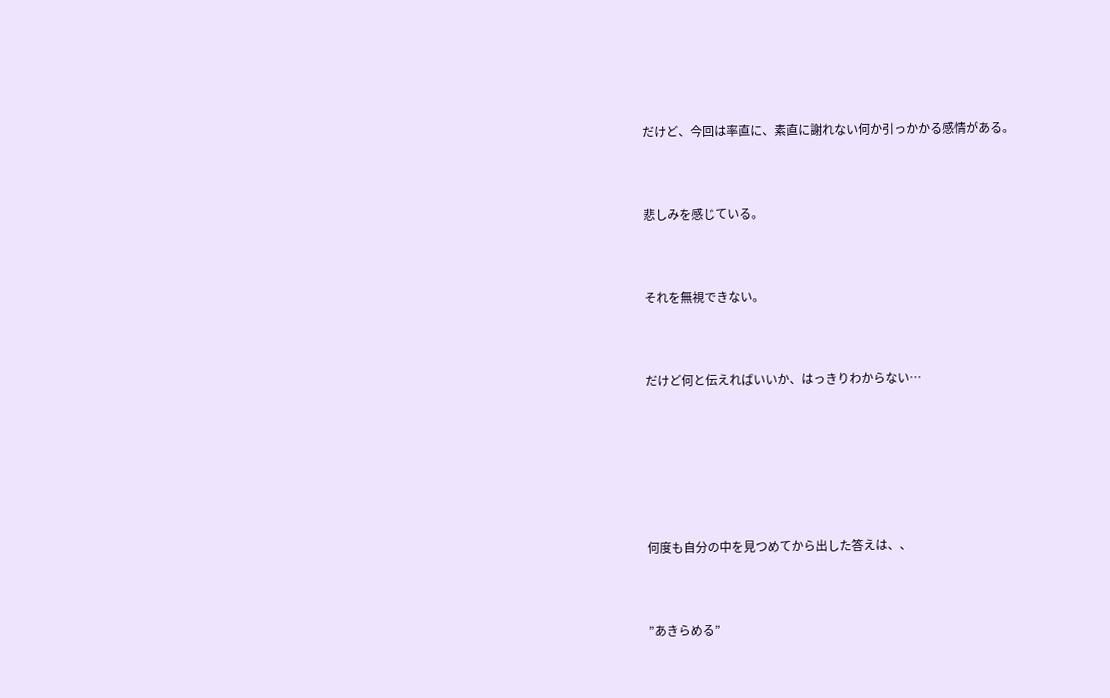だけど、今回は率直に、素直に謝れない何か引っかかる感情がある。



悲しみを感じている。



それを無視できない。



だけど何と伝えればいいか、はっきりわからない…







何度も自分の中を見つめてから出した答えは、、



”あきらめる”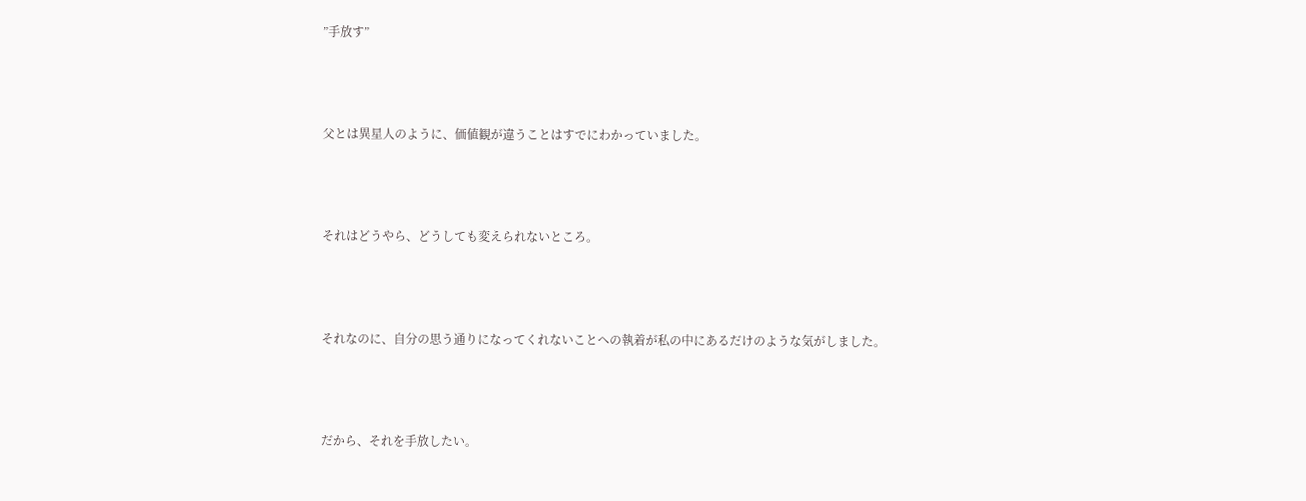”手放す”



父とは異星人のように、価値観が違うことはすでにわかっていました。



それはどうやら、どうしても変えられないところ。



それなのに、自分の思う通りになってくれないことへの執着が私の中にあるだけのような気がしました。



だから、それを手放したい。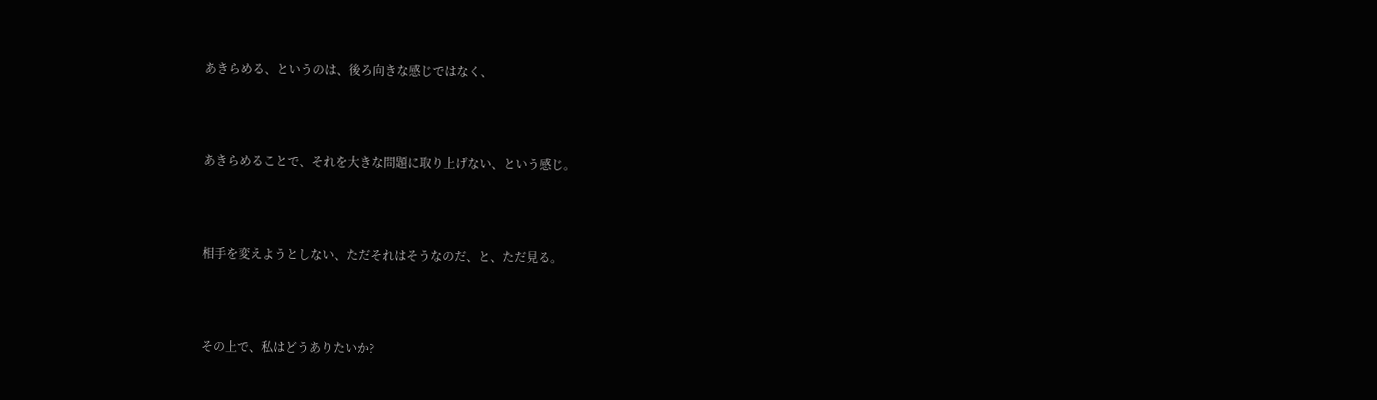あきらめる、というのは、後ろ向きな感じではなく、



あきらめることで、それを大きな問題に取り上げない、という感じ。



相手を変えようとしない、ただそれはそうなのだ、と、ただ見る。



その上で、私はどうありたいか?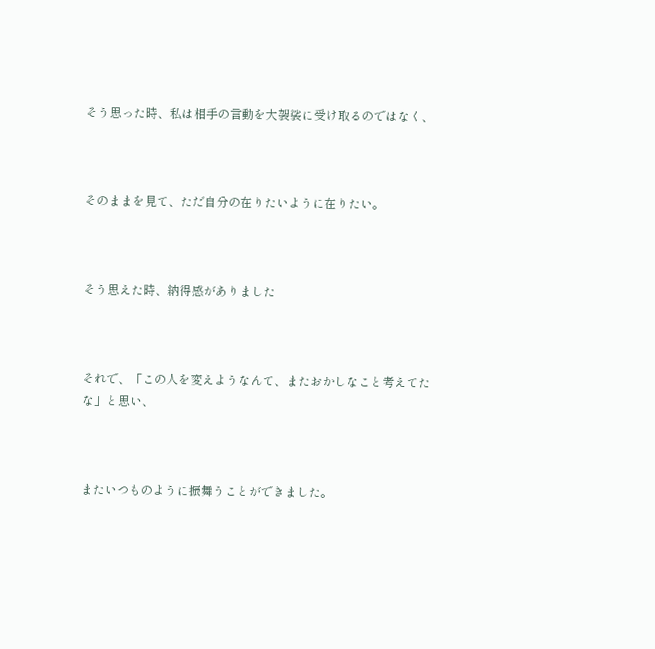そう思った時、私は相手の言動を大袈裟に受け取るのではなく、



そのままを見て、ただ自分の在りたいように在りたい。



そう思えた時、納得感がありました



それで、「この人を変えようなんて、またおかしなこと考えてたな」と思い、



またいつものように振舞うことができました。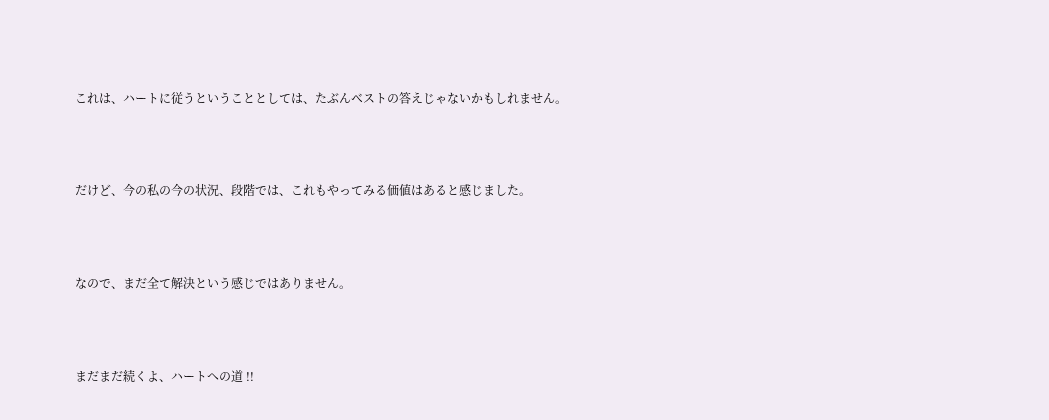これは、ハートに従うということとしては、たぶんベストの答えじゃないかもしれません。



だけど、今の私の今の状況、段階では、これもやってみる価値はあると感じました。



なので、まだ全て解決という感じではありません。



まだまだ続くよ、ハートへの道 !!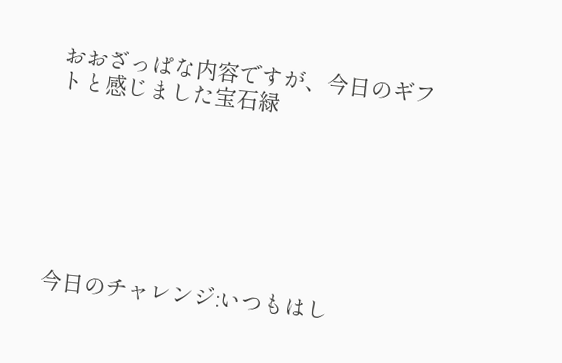おおざっぱな内容ですが、今日のギフトと感じました宝石緑







今日のチャレンジ:いつもはし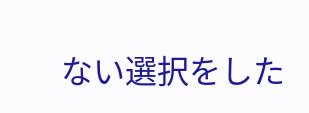ない選択をした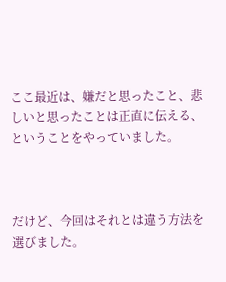ここ最近は、嫌だと思ったこと、悲しいと思ったことは正直に伝える、ということをやっていました。



だけど、今回はそれとは違う方法を選びました。